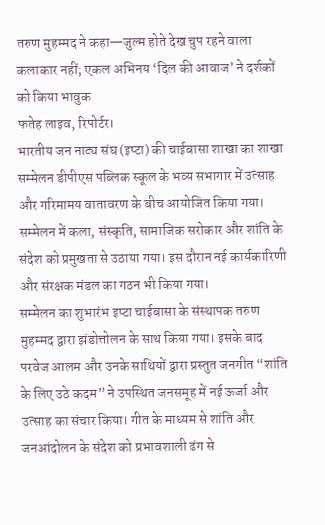तरुण मुहम्मद ने कहा—जुल्म होते देख चुप रहने वाला कलाकार नहीं; एकल अभिनय ‘दिल की आवाज’ ने दर्शकों को किया भावुक
फतेह लाइव, रिपोर्टर।
भारतीय जन नाट्य संघ (इप्टा) की चाईबासा शाखा का शाखा सम्मेलन डीपीएस पब्लिक स्कूल के भव्य सभागार में उत्साह और गरिमामय वातावरण के बीच आयोजित किया गया। सम्मेलन में कला, संस्कृति, सामाजिक सरोकार और शांति के संदेश को प्रमुखता से उठाया गया। इस दौरान नई कार्यकारिणी और संरक्षक मंडल का गठन भी किया गया।
सम्मेलन का शुभारंभ इप्टा चाईबासा के संस्थापक तरुण मुहम्मद द्वारा झंडोत्तोलन के साथ किया गया। इसके बाद परवेज आलम और उनके साथियों द्वारा प्रस्तुत जनगीत “शांति के लिए उठे कदम” ने उपस्थित जनसमूह में नई ऊर्जा और उत्साह का संचार किया। गीत के माध्यम से शांति और जनआंदोलन के संदेश को प्रभावशाली ढंग से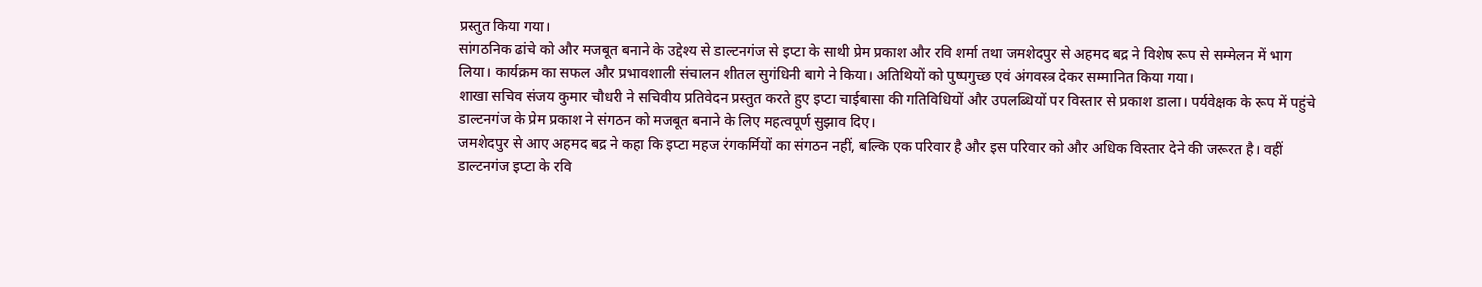प्रस्तुत किया गया।
सांगठनिक ढांचे को और मजबूत बनाने के उद्देश्य से डाल्टनगंज से इप्टा के साथी प्रेम प्रकाश और रवि शर्मा तथा जमशेदपुर से अहमद बद्र ने विशेष रूप से सम्मेलन में भाग लिया। कार्यक्रम का सफल और प्रभावशाली संचालन शीतल सुगंधिनी बागे ने किया। अतिथियों को पुष्पगुच्छ एवं अंगवस्त्र देकर सम्मानित किया गया।
शाखा सचिव संजय कुमार चौधरी ने सचिवीय प्रतिवेदन प्रस्तुत करते हुए इप्टा चाईबासा की गतिविधियों और उपलब्धियों पर विस्तार से प्रकाश डाला। पर्यवेक्षक के रूप में पहुंचे डाल्टनगंज के प्रेम प्रकाश ने संगठन को मजबूत बनाने के लिए महत्वपूर्ण सुझाव दिए।
जमशेदपुर से आए अहमद बद्र ने कहा कि इप्टा महज रंगकर्मियों का संगठन नहीं, बल्कि एक परिवार है और इस परिवार को और अधिक विस्तार देने की जरूरत है। वहीं डाल्टनगंज इप्टा के रवि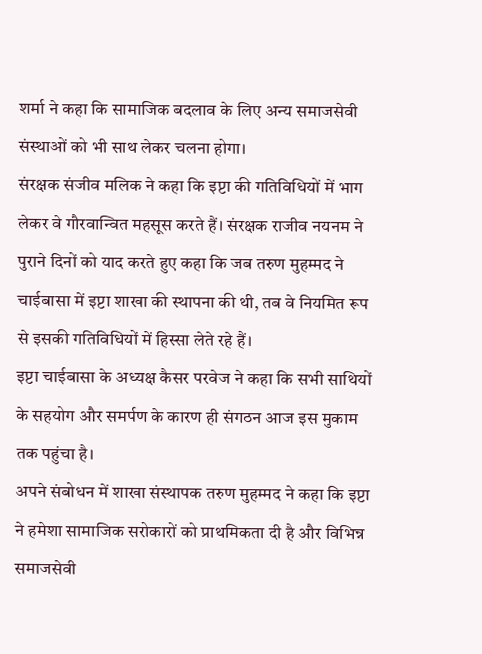शर्मा ने कहा कि सामाजिक बदलाव के लिए अन्य समाजसेवी संस्थाओं को भी साथ लेकर चलना होगा।
संरक्षक संजीव मलिक ने कहा कि इप्टा की गतिविधियों में भाग लेकर वे गौरवान्वित महसूस करते हैं। संरक्षक राजीव नयनम ने पुराने दिनों को याद करते हुए कहा कि जब तरुण मुहम्मद ने चाईबासा में इप्टा शाखा की स्थापना की थी, तब वे नियमित रूप से इसकी गतिविधियों में हिस्सा लेते रहे हैं।
इप्टा चाईबासा के अध्यक्ष कैसर परवेज ने कहा कि सभी साथियों के सहयोग और समर्पण के कारण ही संगठन आज इस मुकाम तक पहुंचा है।
अपने संबोधन में शाखा संस्थापक तरुण मुहम्मद ने कहा कि इप्टा ने हमेशा सामाजिक सरोकारों को प्राथमिकता दी है और विभिन्न समाजसेवी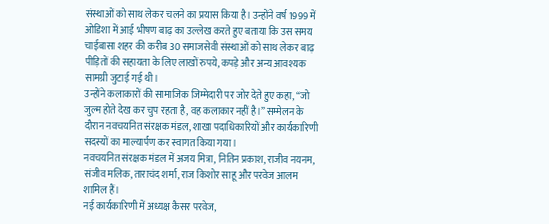संस्थाओं को साथ लेकर चलने का प्रयास किया है। उन्होंने वर्ष 1999 में ओडिशा में आई भीषण बाढ़ का उल्लेख करते हुए बताया कि उस समय चाईबासा शहर की करीब 30 समाजसेवी संस्थाओं को साथ लेकर बाढ़ पीड़ितों की सहायता के लिए लाखों रुपये, कपड़े और अन्य आवश्यक सामग्री जुटाई गई थी।
उन्होंने कलाकारों की सामाजिक जिम्मेदारी पर जोर देते हुए कहा, “जो जुल्म होते देख कर चुप रहता है, वह कलाकार नहीं है।” सम्मेलन के दौरान नवचयनित संरक्षक मंडल, शाखा पदाधिकारियों और कार्यकारिणी सदस्यों का माल्यार्पण कर स्वागत किया गया।
नवचयनित संरक्षक मंडल में अजय मित्रा, नितिन प्रकाश, राजीव नयनम, संजीव मलिक, ताराचंद शर्मा, राज किशोर साहू और परवेज आलम शामिल हैं।
नई कार्यकारिणी में अध्यक्ष कैसर परवेज,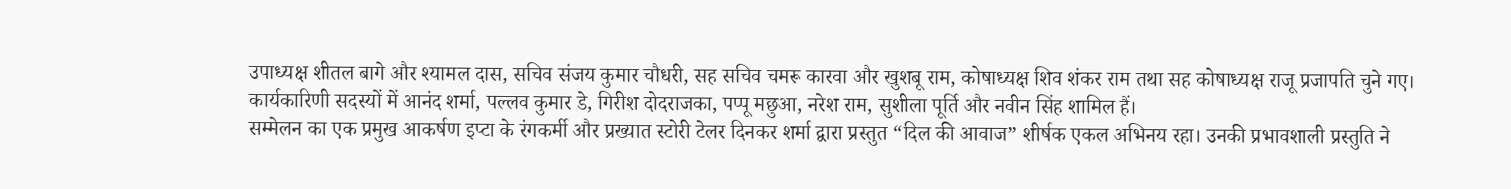उपाध्यक्ष शीतल बागे और श्यामल दास, सचिव संजय कुमार चौधरी, सह सचिव चमरू कारवा और खुशबू राम, कोषाध्यक्ष शिव शंकर राम तथा सह कोषाध्यक्ष राजू प्रजापति चुने गए। कार्यकारिणी सदस्यों में आनंद शर्मा, पल्लव कुमार डे, गिरीश दोदराजका, पप्पू मछुआ, नरेश राम, सुशीला पूर्ति और नवीन सिंह शामिल हैं।
सम्मेलन का एक प्रमुख आकर्षण इप्टा के रंगकर्मी और प्रख्यात स्टोरी टेलर दिनकर शर्मा द्वारा प्रस्तुत “दिल की आवाज” शीर्षक एकल अभिनय रहा। उनकी प्रभावशाली प्रस्तुति ने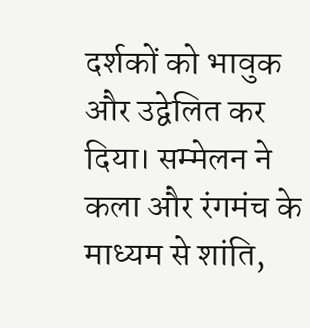दर्शकों को भावुक और उद्वेलित कर दिया। सम्मेलन ने कला और रंगमंच के माध्यम से शांति,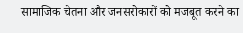सामाजिक चेतना और जनसरोकारों को मजबूत करने का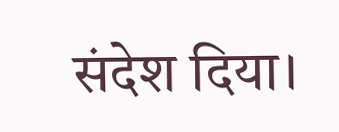संदेश दिया।